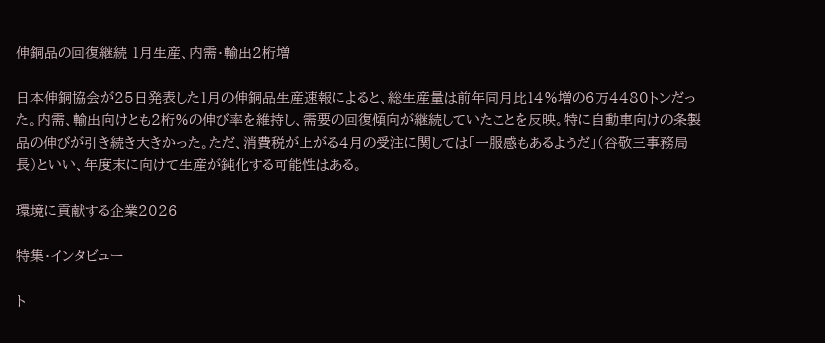伸銅品の回復継続 1月生産、内需・輸出2桁増

日本伸銅協会が25日発表した1月の伸銅品生産速報によると、総生産量は前年同月比14%増の6万4480トンだった。内需、輸出向けとも2桁%の伸び率を維持し、需要の回復傾向が継続していたことを反映。特に自動車向けの条製品の伸びが引き続き大きかった。ただ、消費税が上がる4月の受注に関しては「一服感もあるようだ」(谷敬三事務局長)といい、年度末に向けて生産が鈍化する可能性はある。

環境に貢献する企業2026

特集・インタビュー

ト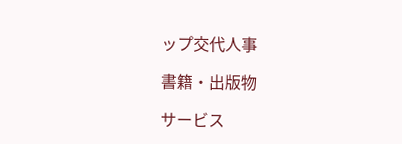ップ交代人事

書籍・出版物

サービス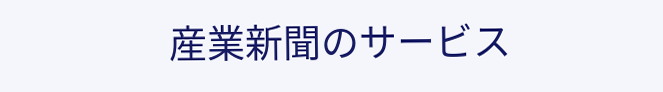産業新聞のサービス